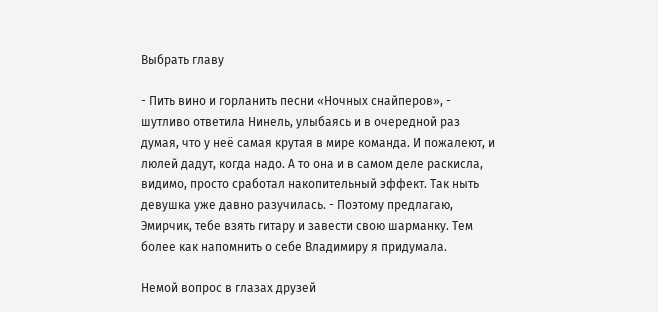Выбрать главу

- Пить вино и горланить песни «Ночных снайперов», - шутливо ответила Нинель, улыбаясь и в очередной раз думая, что у неё самая крутая в мире команда. И пожалеют, и люлей дадут, когда надо. А то она и в самом деле раскисла, видимо, просто сработал накопительный эффект. Так ныть девушка уже давно разучилась. - Поэтому предлагаю, Эмирчик, тебе взять гитару и завести свою шарманку. Тем более как напомнить о себе Владимиру я придумала.

Немой вопрос в глазах друзей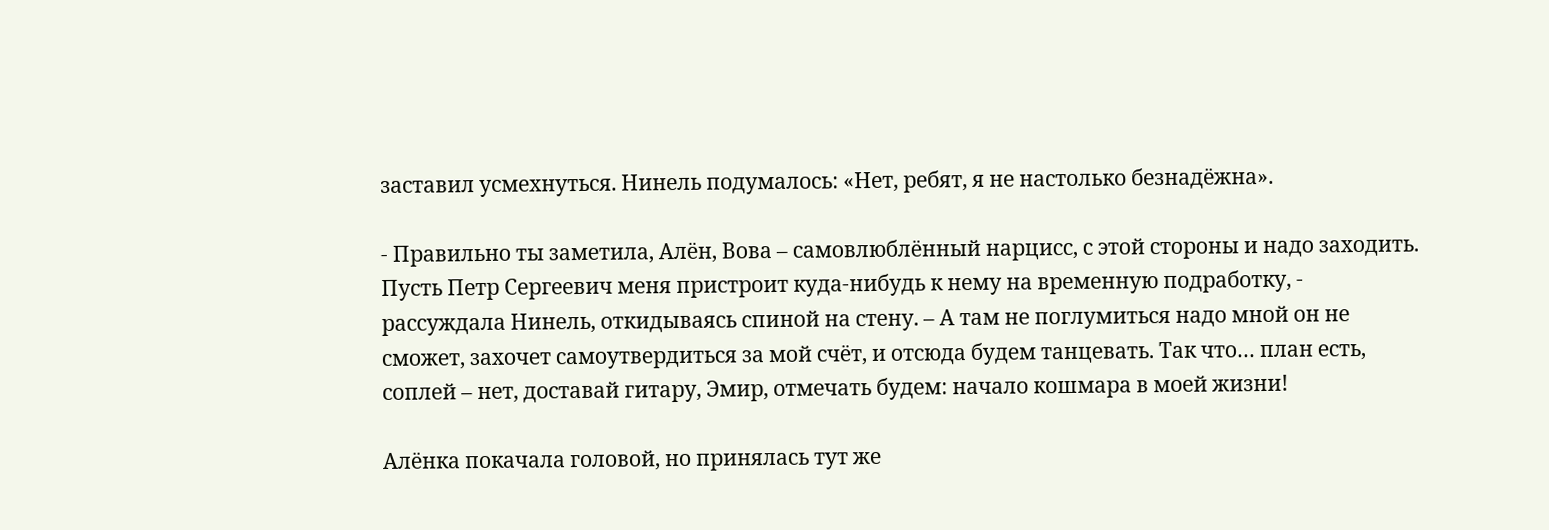заставил усмехнуться. Нинель подумалось: «Нет, ребят, я не настолько безнадёжна».

- Правильно ты заметила, Алён, Вова – самовлюблённый нарцисс, с этой стороны и надо заходить. Пусть Петр Сергеевич меня пристроит куда-нибудь к нему на временную подработку, - рассуждала Нинель, откидываясь спиной на стену. – А там не поглумиться надо мной он не сможет, захочет самоутвердиться за мой счёт, и отсюда будем танцевать. Так что… план есть, соплей – нет, доставай гитару, Эмир, отмечать будем: начало кошмара в моей жизни!

Алёнка покачала головой, но принялась тут же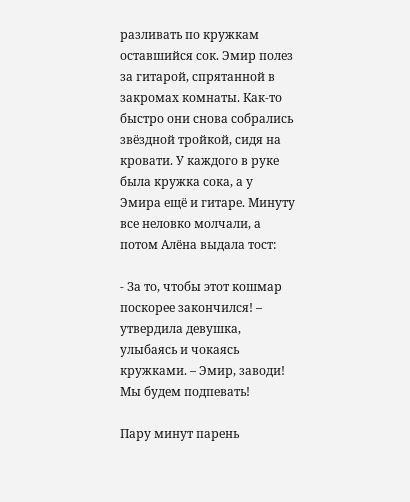разливать по кружкам оставшийся сок. Эмир полез за гитарой, спрятанной в закромах комнаты. Как-то быстро они снова собрались звёздной тройкой, сидя на кровати. У каждого в руке была кружка сока, а у Эмира ещё и гитаре. Минуту все неловко молчали, а потом Алёна выдала тост:

- За то, чтобы этот кошмар поскорее закончился! – утвердила девушка, улыбаясь и чокаясь кружками. – Эмир, заводи! Мы будем подпевать!

Пару минут парень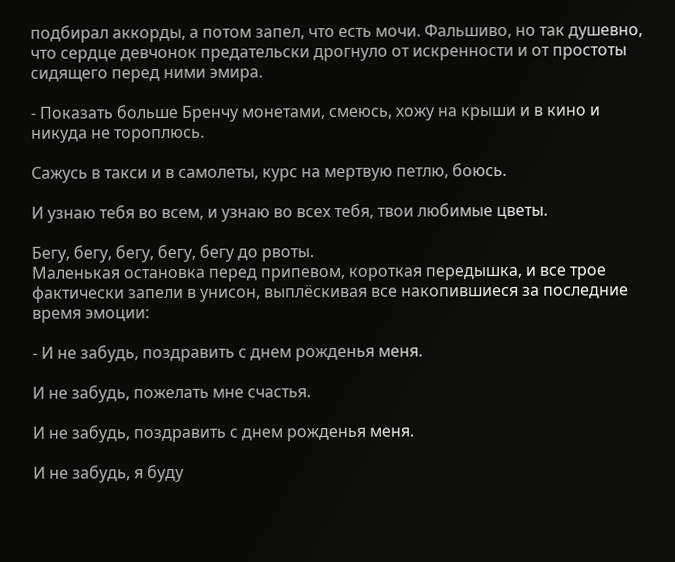подбирал аккорды, а потом запел, что есть мочи. Фальшиво, но так душевно, что сердце девчонок предательски дрогнуло от искренности и от простоты сидящего перед ними эмира.

- Показать больше Бренчу монетами, смеюсь, хожу на крыши и в кино и никуда не тороплюсь.

Сажусь в такси и в самолеты, курс на мертвую петлю, боюсь.

И узнаю тебя во всем, и узнаю во всех тебя, твои любимые цветы.

Бегу, бегу, бегу, бегу, бегу до рвоты.
Маленькая остановка перед припевом, короткая передышка, и все трое фактически запели в унисон, выплёскивая все накопившиеся за последние время эмоции:

- И не забудь, поздравить с днем рожденья меня.

И не забудь, пожелать мне счастья.

И не забудь, поздравить с днем рожденья меня.

И не забудь, я буду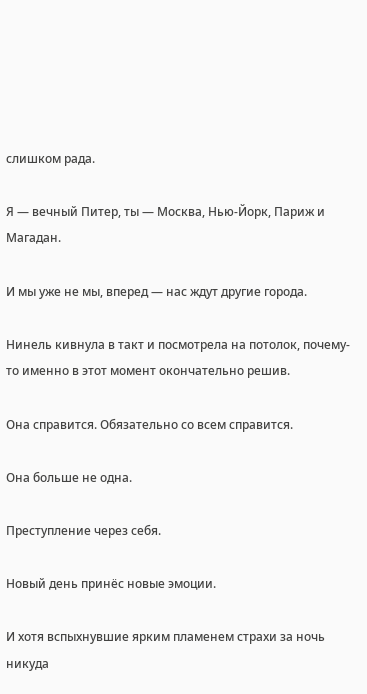слишком рада.

Я — вечный Питер, ты — Москва, Нью-Йорк, Париж и Магадан.

И мы уже не мы, вперед — нас ждут другие города.

Нинель кивнула в такт и посмотрела на потолок, почему-то именно в этот момент окончательно решив.

Она справится. Обязательно со всем справится.

Она больше не одна.

Преступление через себя.

Новый день принёс новые эмоции.

И хотя вспыхнувшие ярким пламенем страхи за ночь никуда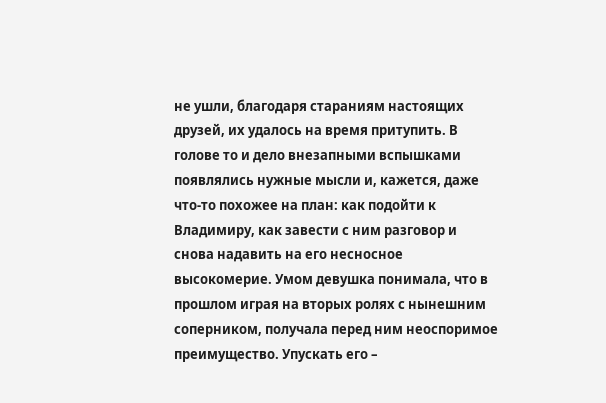не ушли, благодаря стараниям настоящих друзей, их удалось на время притупить. В голове то и дело внезапными вспышками появлялись нужные мысли и, кажется, даже что-то похожее на план: как подойти к Владимиру, как завести с ним разговор и снова надавить на его несносное высокомерие. Умом девушка понимала, что в прошлом играя на вторых ролях с нынешним соперником, получала перед ним неоспоримое преимущество. Упускать его –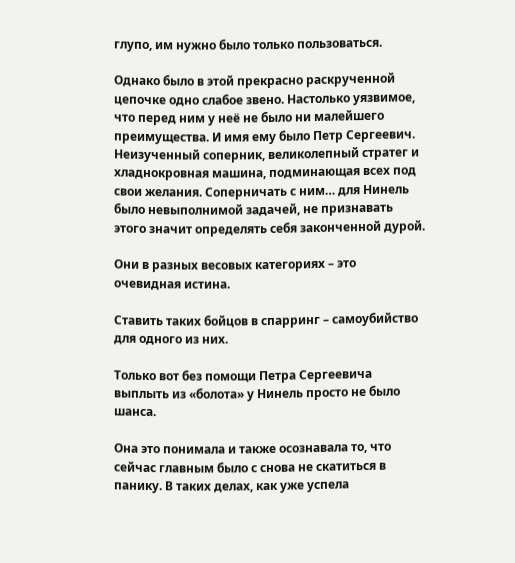глупо, им нужно было только пользоваться.

Однако было в этой прекрасно раскрученной цепочке одно слабое звено. Настолько уязвимое, что перед ним у неё не было ни малейшего преимущества. И имя ему было Петр Сергеевич. Неизученный соперник, великолепный стратег и хладнокровная машина, подминающая всех под свои желания. Соперничать с ним… для Нинель было невыполнимой задачей, не признавать этого значит определять себя законченной дурой.

Они в разных весовых категориях – это очевидная истина.

Ставить таких бойцов в спарринг – самоубийство для одного из них.

Только вот без помощи Петра Сергеевича выплыть из «болота» у Нинель просто не было шанса.

Она это понимала и также осознавала то, что сейчас главным было с снова не скатиться в панику. В таких делах, как уже успела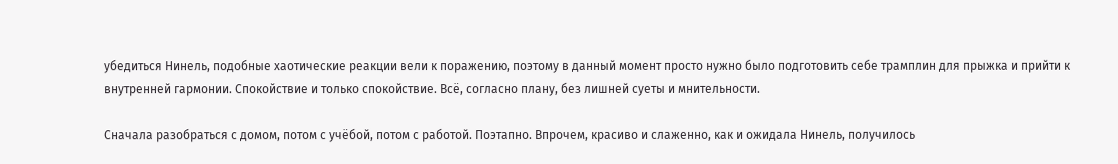убедиться Нинель, подобные хаотические реакции вели к поражению, поэтому в данный момент просто нужно было подготовить себе трамплин для прыжка и прийти к внутренней гармонии. Спокойствие и только спокойствие. Всё, согласно плану, без лишней суеты и мнительности.

Сначала разобраться с домом, потом с учёбой, потом с работой. Поэтапно. Впрочем, красиво и слаженно, как и ожидала Нинель, получилось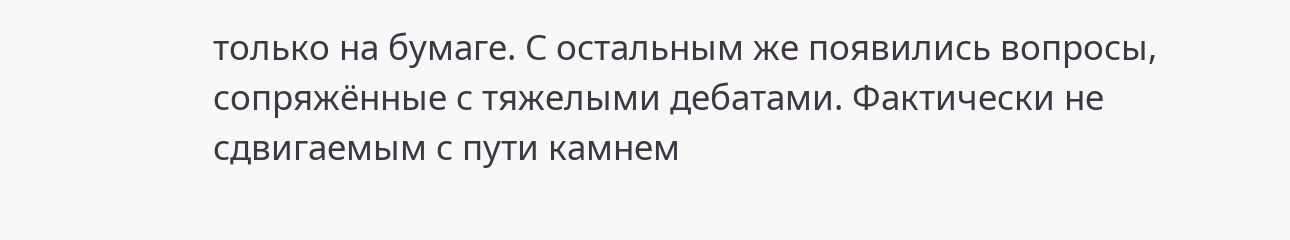только на бумаге. С остальным же появились вопросы, сопряжённые с тяжелыми дебатами. Фактически не сдвигаемым с пути камнем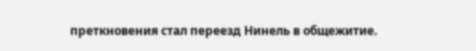преткновения стал переезд Нинель в общежитие.